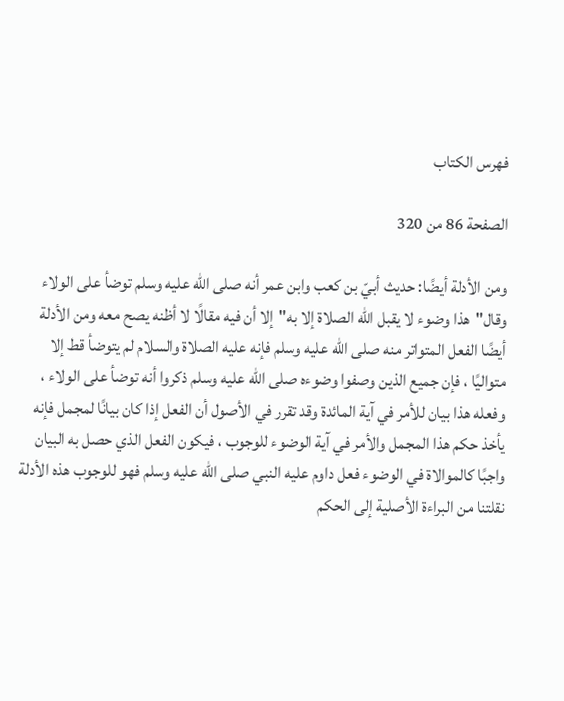فهرس الكتاب

الصفحة 86 من 320

ومن الأدلة أيضًا: حديث أبيّ بن كعب وابن عمر أنه صلى الله عليه وسلم توضأ على الولاء وقال"هذا وضوء لا يقبل الله الصلاة إلا به"إلا أن فيه مقالًا لا أظنه يصح معه ومن الأدلة أيضًا الفعل المتواتر منه صلى الله عليه وسلم فإنه عليه الصلاة والسلام لم يتوضأ قط إلا متواليًا ، فإن جميع الذين وصفوا وضوءه صلى الله عليه وسلم ذكروا أنه توضأ على الولاء ، وفعله هذا بيان للأمر في آية المائدة وقد تقرر في الأصول أن الفعل إذا كان بيانًا لمجمل فإنه يأخذ حكم هذا المجمل والأمر في آية الوضوء للوجوب ، فيكون الفعل الذي حصل به البيان واجبًا كالموالاة في الوضوء فعل داوم عليه النبي صلى الله عليه وسلم فهو للوجوب هذه الأدلة نقلتنا من البراءة الأصلية إلى الحكم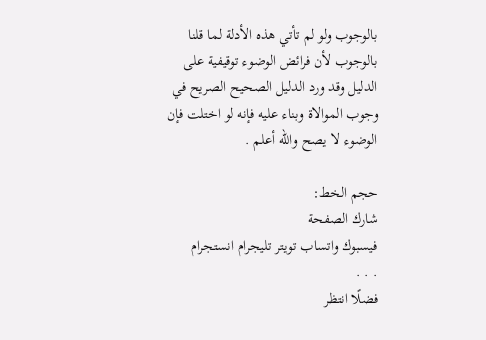بالوجوب ولو لم تأتي هذه الأدلة لما قلنا بالوجوب لأن فرائض الوضوء توقيفية على الدليل وقد ورد الدليل الصحيح الصريح في وجوب الموالاة وبناء عليه فإنه لو اختلت فإن الوضوء لا يصح والله أعلم .

حجم الخط:
شارك الصفحة
فيسبوك واتساب تويتر تليجرام انستجرام
. . .
فضلًا انتظر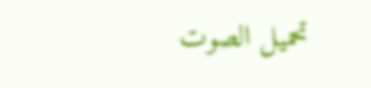تحميل الصوت